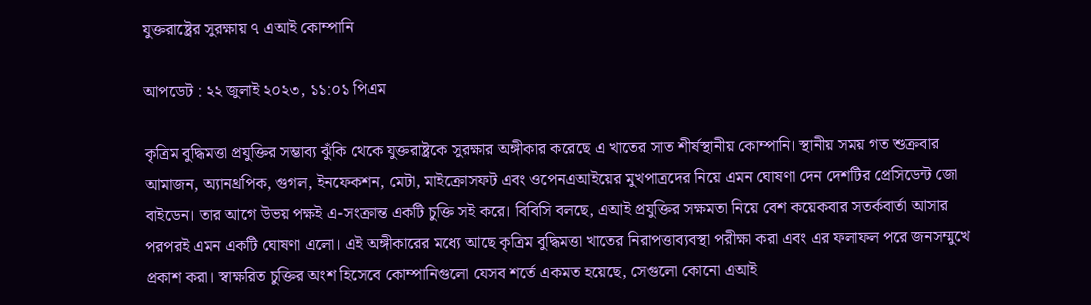যুক্তরাষ্ট্রের সুরক্ষায় ৭ এআই কোম্পানি

আপডেট : ২২ জুলাই ২০২৩, ১১:০১ পিএম

কৃত্রিম বুদ্ধিমত্তা প্রযুক্তির সম্ভাব্য ঝুঁকি থেকে যুক্তরাষ্ট্রকে সুরক্ষার অঙ্গীকার করেছে এ খাতের সাত শীর্ষস্থানীয় কোম্পানি। স্থানীয় সময় গত শুক্রবার আমাজন, অ্যানথ্রপিক, গুগল, ইনফেকশন, মেটা, মাইক্রোসফট এবং ওপেনএআইয়ের মুখপাত্রদের নিয়ে এমন ঘোষণা দেন দেশটির প্রেসিডেন্ট জো বাইডেন। তার আগে উভয় পক্ষই এ-সংক্রান্ত একটি চুক্তি সই করে। বিবিসি বলছে, এআই প্রযুক্তির সক্ষমতা নিয়ে বেশ কয়েকবার সতর্কবার্তা আসার পরপরই এমন একটি ঘোষণা এলো। এই অঙ্গীকারের মধ্যে আছে কৃত্রিম বুদ্ধিমত্তা খাতের নিরাপত্তাব্যবস্থা পরীক্ষা করা এবং এর ফলাফল পরে জনসম্মুখে প্রকাশ করা। স্বাক্ষরিত চুক্তির অংশ হিসেবে কোম্পানিগুলো যেসব শর্তে একমত হয়েছে, সেগুলো কোনো এআই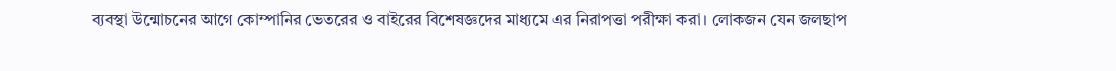ব্যবস্থা উন্মোচনের আগে কোম্পানির ভেতরের ও বাইরের বিশেষজ্ঞদের মাধ্যমে এর নিরাপত্তা পরীক্ষা করা। লোকজন যেন জলছাপ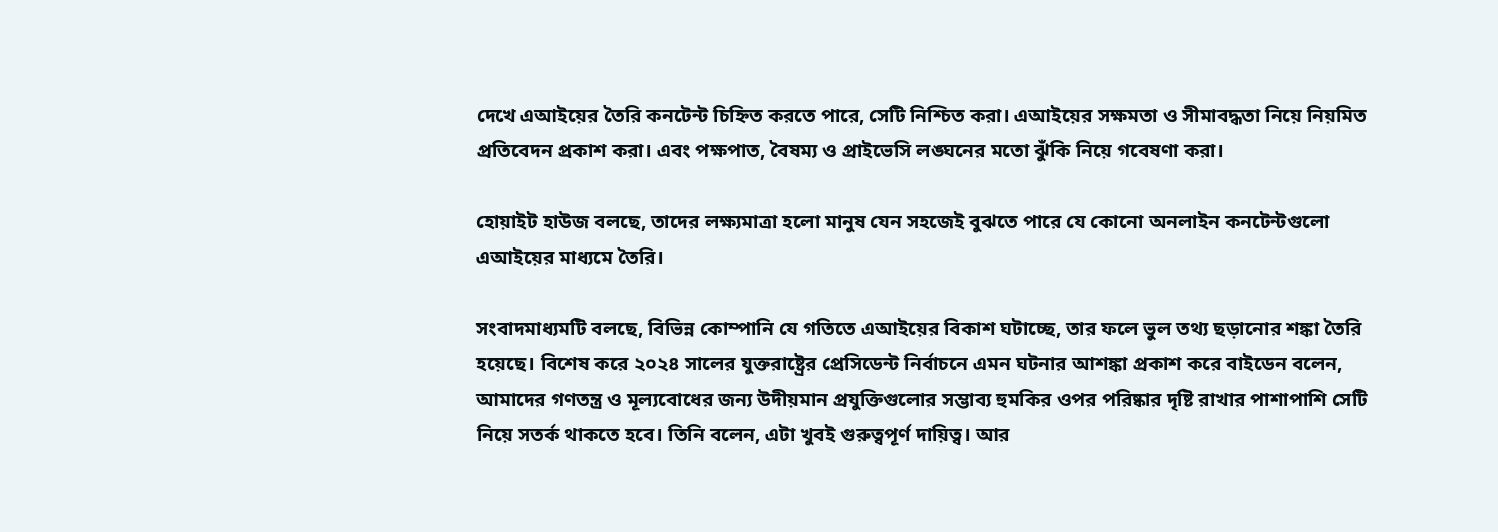দেখে এআইয়ের তৈরি কনটেন্ট চিহ্নিত করতে পারে, সেটি নিশ্চিত করা। এআইয়ের সক্ষমতা ও সীমাবদ্ধতা নিয়ে নিয়মিত প্রতিবেদন প্রকাশ করা। এবং পক্ষপাত, বৈষম্য ও প্রাইভেসি লঙ্ঘনের মতো ঝুঁকি নিয়ে গবেষণা করা।

হোয়াইট হাউজ বলছে, তাদের লক্ষ্যমাত্রা হলো মানুষ যেন সহজেই বুঝতে পারে যে কোনো অনলাইন কনটেন্টগুলো এআইয়ের মাধ্যমে তৈরি।

সংবাদমাধ্যমটি বলছে, বিভিন্ন কোম্পানি যে গতিতে এআইয়ের বিকাশ ঘটাচ্ছে, তার ফলে ভুল তথ্য ছড়ানোর শঙ্কা তৈরি হয়েছে। বিশেষ করে ২০২৪ সালের যুক্তরাষ্ট্রের প্রেসিডেন্ট নির্বাচনে এমন ঘটনার আশঙ্কা প্রকাশ করে বাইডেন বলেন, আমাদের গণতন্ত্র ও মূল্যবোধের জন্য উদীয়মান প্রযুক্তিগুলোর সম্ভাব্য হুমকির ওপর পরিষ্কার দৃষ্টি রাখার পাশাপাশি সেটি নিয়ে সতর্ক থাকতে হবে। তিনি বলেন, এটা খুবই গুরুত্বপূর্ণ দায়িত্ব। আর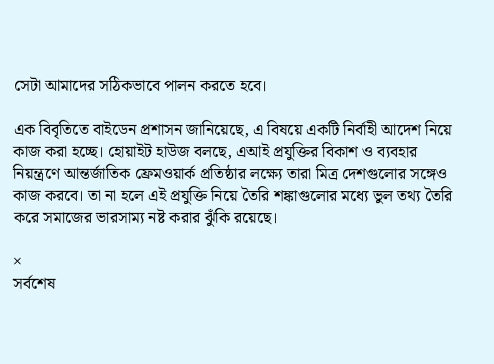সেটা আমাদের সঠিকভাবে পালন করতে হবে।

এক বিবৃতিতে বাইডেন প্রশাসন জানিয়েছে, এ বিষয়ে একটি নির্বাহী আদেশ নিয়ে কাজ করা হচ্ছে। হোয়াইট হাউজ বলছে, এআই প্রযুক্তির বিকাশ ও ব্যবহার নিয়ন্ত্রণে আন্তর্জাতিক ফ্রেমওয়ার্ক প্রতিষ্ঠার লক্ষ্যে তারা মিত্র দেশগুলোর সঙ্গেও কাজ করবে। তা না হলে এই প্রযুক্তি নিয়ে তৈরি শঙ্কাগুলোর মধ্যে ভুল তথ্য তৈরি করে সমাজের ভারসাম্য নষ্ট করার ঝুঁকি রয়েছে।

×
সর্বশেষ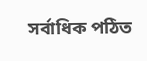সর্বাধিক পঠিত